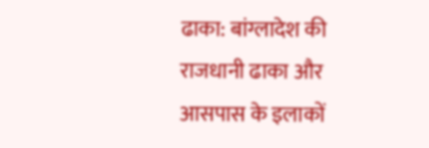ढाका: बांग्लादेश की राजधानी ढाका और आसपास के इलाकों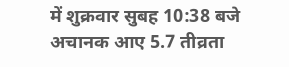में शुक्रवार सुबह 10:38 बजे अचानक आए 5.7 तीव्रता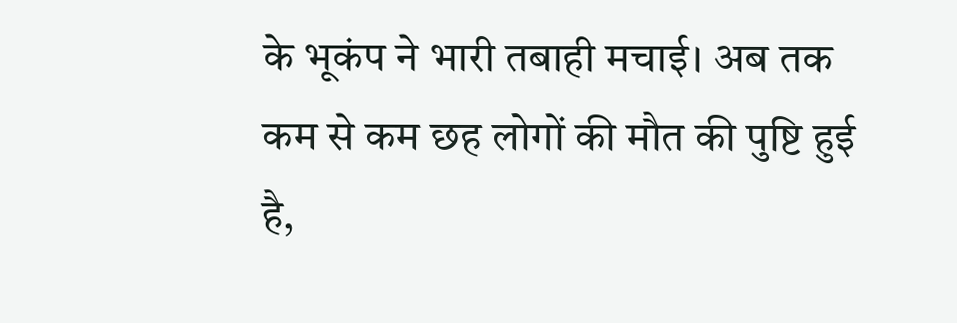के भूकंप ने भारी तबाही मचाई। अब तक कम से कम छह लोगों की मौत की पुष्टि हुई है,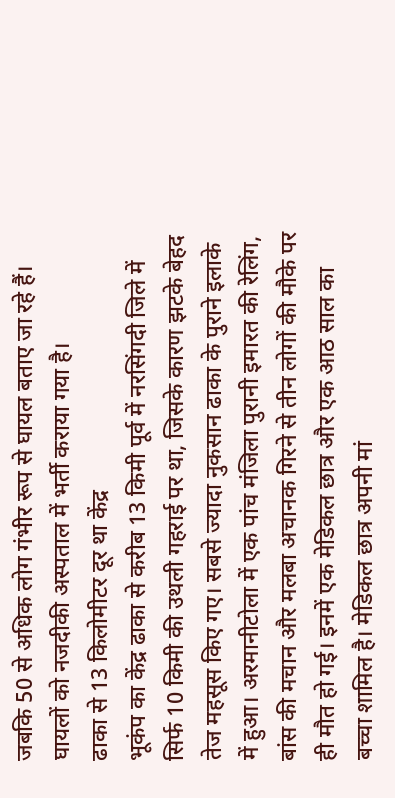जबकि 50 से अधिक लोग गंभीर रूप से घायल बताए जा रहे हैं। घायलों को नजदीकी अस्पताल में भर्ती कराया गया है।
ढाका से 13 किलोमीटर दूर था केंद्र
भूकंप का केंद्र ढाका से करीब 13 किमी पूर्व में नरसिंगदी जिले में सिर्फ 10 किमी की उथली गहराई पर था, जिसके कारण झटके बेहद तेज महसूस किए गए। सबसे ज्यादा नुकसान ढाका के पुराने इलाके में हुआ। अरमानीटोला में एक पांच मंजिला पुरानी इमारत की रेलिंग, बांस की मचान और मलबा अचानक गिरने से तीन लोगों की मौके पर ही मौत हो गई। इनमें एक मेडिकल छात्र और एक आठ साल का बच्चा शामिल है। मेडिकल छात्र अपनी मां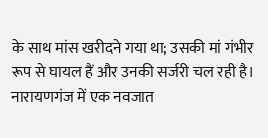के साथ मांस खरीदने गया था; उसकी मां गंभीर रूप से घायल हैं और उनकी सर्जरी चल रही है। नारायणगंज में एक नवजात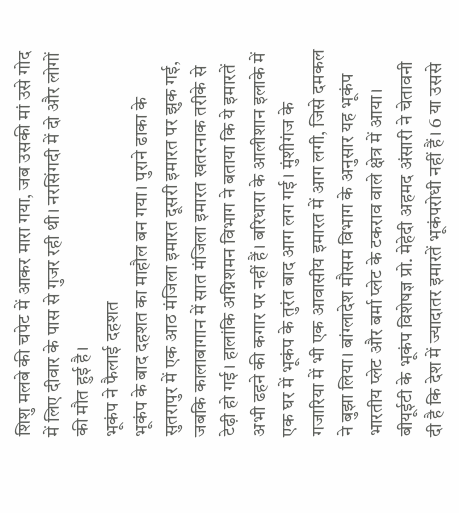शिशु मलबे की चपेट में आकर मारा गया, जब उसकी मां उसे गोद में लिए दीवार के पास से गुजर रही थी। नरसिंगदी में दो और लोगों की मौत हुई है।
भूकंप ने फैलाई दहशत
भूकंप के बाद दहशत का माहौल बन गया। पुराने ढाका के सुतरापुर में एक आठ मंजिला इमारत दूसरी इमारत पर झुक गई, जबकि कालाबागान में सात मंजिला इमारत खतरनाक तरीके से टेढ़ी हो गई। हालांकि अग्निशमन विभाग ने बताया कि ये इमारतें अभी ढहने की कगार पर नहीं हैं। बरिधारा के आलीशान इलाके में एक घर में भूकंप के तुरंत बाद आग लग गई। मुंशीगंज के गजारिया में भी एक आवासीय इमारत में आग लगी, जिसे दमकल ने बुझा लिया। बांग्लादेश मौसम विभाग के अनुसार यह भूकंप भारतीय प्लेट और बर्मा प्लेट के टकराव वाले क्षेत्र में आया। बीयूईटी के भूकंप विशेषज्ञ प्रो. मेहेदी अहमद अंसारी ने चेतावनी दी है कि देश में ज्यादातर इमारतें भूकंपरोधी नहीं हैं। 6 या उससे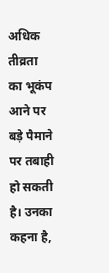अधिक तीव्रता का भूकंप आने पर बड़े पैमाने पर तबाही हो सकती है। उनका कहना है,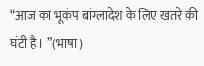“आज का भूकंप बांग्लादेश के लिए खतरे की घंटी है। ”(भाषा)